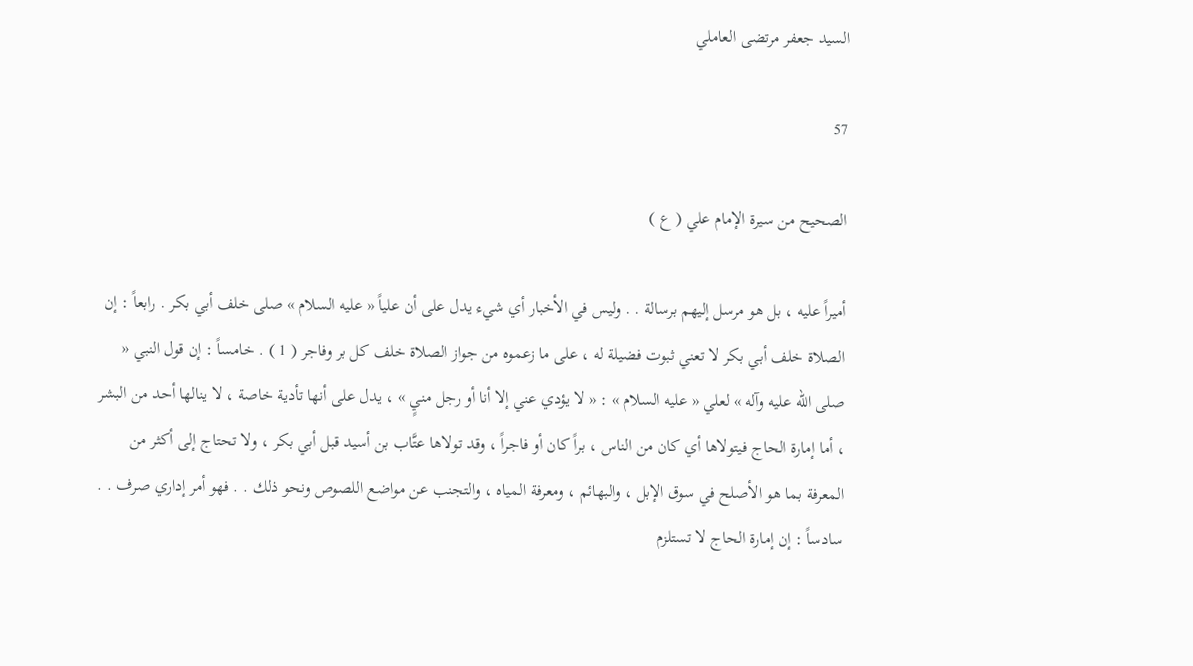السيد جعفر مرتضى العاملي

57

الصحيح من سيرة الإمام علي ( ع )

أميراً عليه ، بل هو مرسل إليهم برسالة . . وليس في الأخبار أي شيء يدل على أن علياً « عليه السلام » صلى خلف أبي بكر . رابعاً : إن الصلاة خلف أبي بكر لا تعني ثبوت فضيلة له ، على ما زعموه من جواز الصلاة خلف كل بر وفاجر ( 1 ) . خامساً : إن قول النبي « صلى الله عليه وآله » لعلي « عليه السلام » : « لا يؤدي عني إلا أنا أو رجل منيٍ » ، يدل على أنها تأدية خاصة ، لا ينالها أحد من البشر ، أما إمارة الحاج فيتولاها أي كان من الناس ، براً كان أو فاجراً ، وقد تولاها عتَّاب بن أسيد قبل أبي بكر ، ولا تحتاج إلى أكثر من المعرفة بما هو الأصلح في سوق الإبل ، والبهائم ، ومعرفة المياه ، والتجنب عن مواضع اللصوص ونحو ذلك . . فهو أمر إداري صرف . . سادساً : إن إمارة الحاج لا تستلزم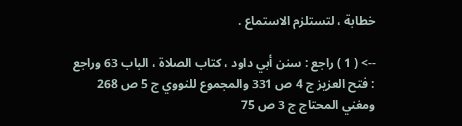خطابة ، لتستلزم الاستماع .

--> ( 1 ) راجع : سنن أبي داود ، كتاب الصلاة ، الباب 63 وراجع : فتح العزيز ج 4 ص 331 والمجموع للنووي ج 5 ص 268 ومغني المحتاج ج 3 ص 75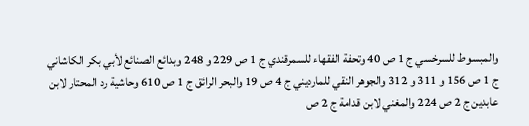والمبسوط للسرخسي ج 1 ص 40 وتحفة الفقهاء للسمرقندي ج 1 ص 229 و 248 وبدائع الصنائع لأبي بكر الكاشاني ج 1 ص 156 و 311 و 312 والجوهر النقي للمارديني ج 4 ص 19 والبحر الرائق ج 1 ص 610 وحاشية رد المحتار لابن عابدين ج 2 ص 224 والمغني لابن قدامة ج 2 ص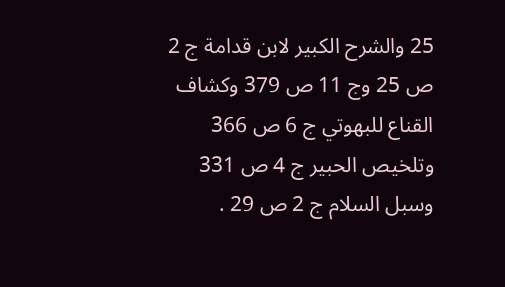25 والشرح الكبير لابن قدامة ج 2 ص 25 وج 11 ص 379 وكشاف القناع للبهوتي ج 6 ص 366 وتلخيص الحبير ج 4 ص 331 وسبل السلام ج 2 ص 29 .